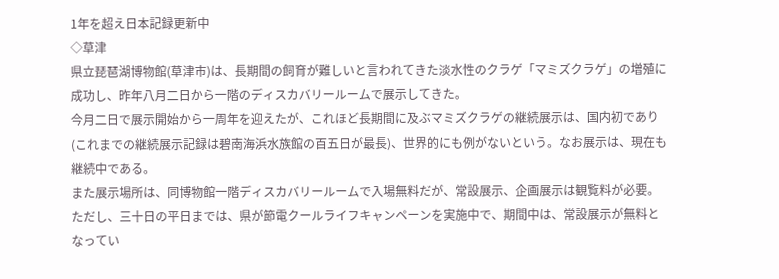1年を超え日本記録更新中
◇草津
県立琵琶湖博物館(草津市)は、長期間の飼育が難しいと言われてきた淡水性のクラゲ「マミズクラゲ」の増殖に成功し、昨年八月二日から一階のディスカバリールームで展示してきた。
今月二日で展示開始から一周年を迎えたが、これほど長期間に及ぶマミズクラゲの継続展示は、国内初であり(これまでの継続展示記録は碧南海浜水族館の百五日が最長)、世界的にも例がないという。なお展示は、現在も継続中である。
また展示場所は、同博物館一階ディスカバリールームで入場無料だが、常設展示、企画展示は観覧料が必要。ただし、三十日の平日までは、県が節電クールライフキャンペーンを実施中で、期間中は、常設展示が無料となってい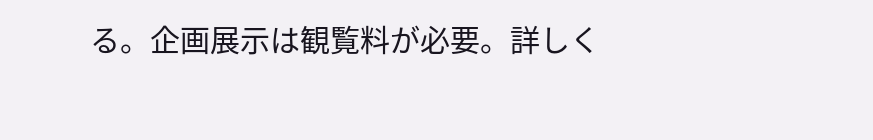る。企画展示は観覧料が必要。詳しく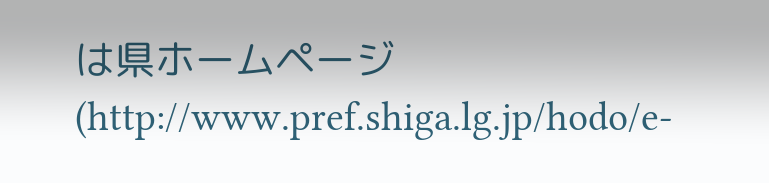は県ホームページ(http://www.pref.shiga.lg.jp/hodo/e-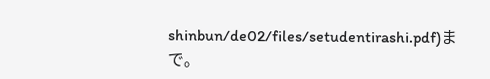shinbun/de02/files/setudentirashi.pdf)まで。